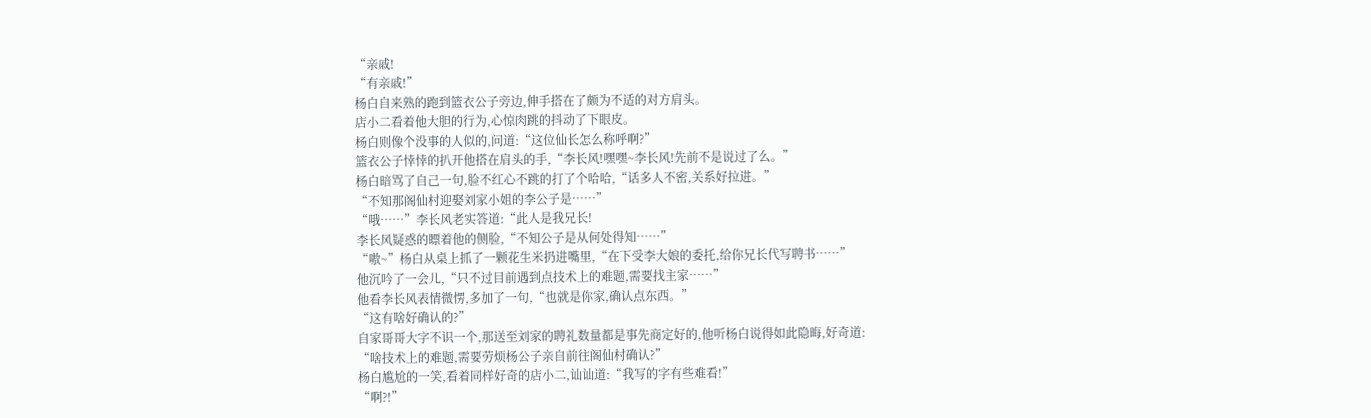“亲戚!
“有亲戚!”
杨白自来熟的跑到篮衣公子旁边,伸手搭在了颇为不适的对方肩头。
店小二看着他大胆的行为,心惊肉跳的抖动了下眼皮。
杨白则像个没事的人似的,问道:“这位仙长怎么称呼啊?”
篮衣公子悻悻的扒开他搭在肩头的手,“李长风!嘿嘿~李长风!先前不是说过了么。”
杨白暗骂了自己一句,脸不红心不跳的打了个哈哈,“话多人不密,关系好拉进。”
“不知那阁仙村迎娶刘家小姐的李公子是……”
“哦……”李长风老实答道:“此人是我兄长!
李长风疑惑的瞟着他的侧脸,“不知公子是从何处得知……”
“嗷~”杨白从桌上抓了一颗花生米扔进嘴里,“在下受李大娘的委托,给你兄长代写聘书……”
他沉吟了一会儿,“只不过目前遇到点技术上的难题,需要找主家……”
他看李长风表情微愣,多加了一句,“也就是你家,确认点东西。”
“这有啥好确认的?”
自家哥哥大字不识一个,那送至刘家的聘礼数量都是事先商定好的,他听杨白说得如此隐晦,好奇道:
“啥技术上的难题,需要劳烦杨公子亲自前往阁仙村确认?”
杨白尴尬的一笑,看着同样好奇的店小二,讪讪道:“我写的字有些难看!”
“啊?!”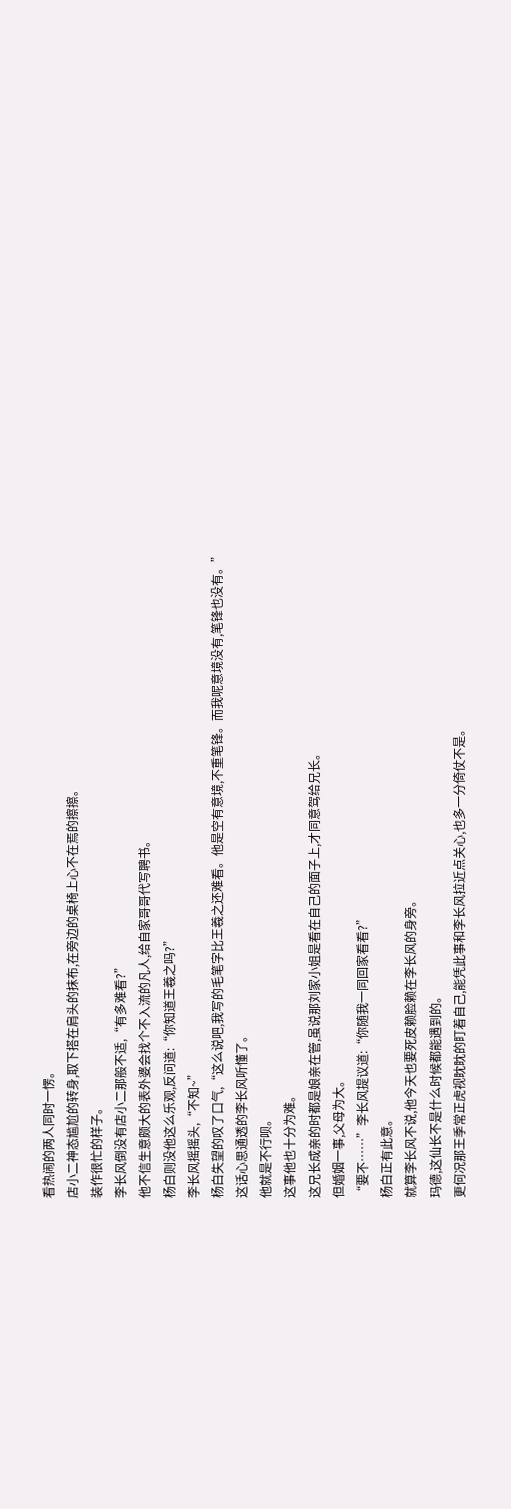看热闹的两人同时一愣。
店小二神态尴尬的转身,取下搭在肩头的抹布,在旁边的桌椅上心不在焉的擦擦。
装作很忙的样子。
李长风倒没有店小二那般不适,“有多难看?”
他不信生意颇大的表外婆会找个不入流的凡人,给自家哥哥代写聘书。
杨白则没他这么乐观,反问道:“你知道王羲之吗?”
李长风摇摇头,“不知~”
杨白失望的叹了口气,“这么说吧,我写的毛笔字比王羲之还难看。他是空有意境,不重笔锋。而我呢意境没有,笔锋也没有。”
这话心思通透的李长风听懂了。
他就是不行呗。
这事他也十分为难。
这兄长成亲的时都是娘亲在管,虽说那刘家小姐是看在自己的面子上,才同意驾给兄长。
但婚姻一事,父母为大。
“要不……”李长风提议道:“你随我一同回家看看?”
杨白正有此意。
就算李长风不说,他今天也要死皮赖脸赖在李长风的身旁。
玛德,这仙长不是什么时候都能遇到的。
更何况那王季常正虎视眈眈的盯着自己,能凭此事和李长风拉近点关心,也多一分倚仗不是。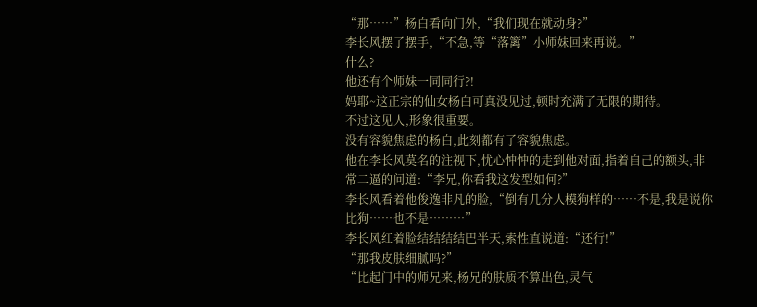“那……”杨白看向门外,“我们现在就动身?”
李长风摆了摆手,“不急,等“落篱”小师妹回来再说。”
什么?
他还有个师妹一同同行?!
妈耶~这正宗的仙女杨白可真没见过,顿时充满了无限的期待。
不过这见人,形象很重要。
没有容貌焦虑的杨白,此刻都有了容貌焦虑。
他在李长风莫名的注视下,忧心忡忡的走到他对面,指着自己的额头,非常二逼的问道:“李兄,你看我这发型如何?”
李长风看着他俊逸非凡的脸,“倒有几分人模狗样的……不是,我是说你比狗……也不是………”
李长风红着脸结结结结巴半天,索性直说道:“还行!”
“那我皮肤细腻吗?”
“比起门中的师兄来,杨兄的肤质不算出色,灵气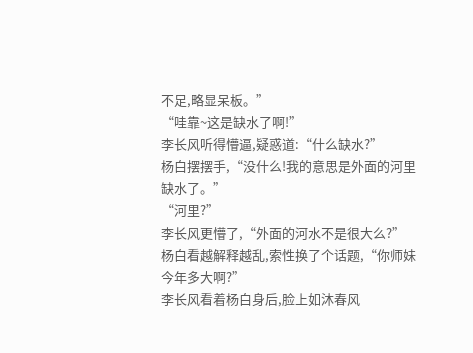不足,略显呆板。”
“哇靠~这是缺水了啊!”
李长风听得懵逼,疑惑道:“什么缺水?”
杨白摆摆手,“没什么!我的意思是外面的河里缺水了。”
“河里?”
李长风更懵了,“外面的河水不是很大么?”
杨白看越解释越乱,索性换了个话题,“你师妹今年多大啊?”
李长风看着杨白身后,脸上如沐春风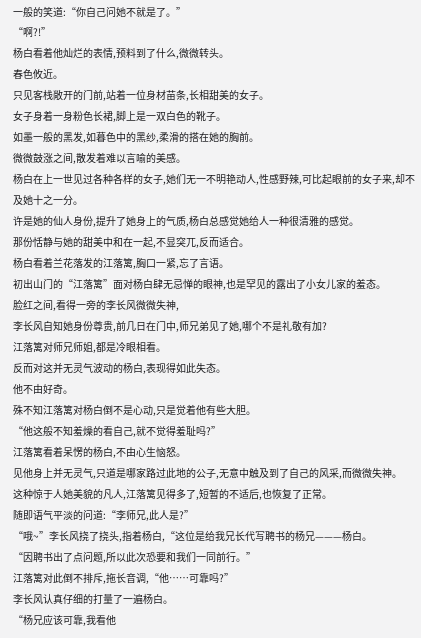一般的笑道:“你自己问她不就是了。”
“啊?!”
杨白看着他灿烂的表情,预料到了什么,微微转头。
春色攸近。
只见客栈敞开的门前,站着一位身材苗条,长相甜美的女子。
女子身着一身粉色长裙,脚上是一双白色的靴子。
如墨一般的黑发,如暮色中的黑纱,柔滑的搭在她的胸前。
微微鼓涨之间,散发着难以言喻的美感。
杨白在上一世见过各种各样的女子,她们无一不明艳动人,性感野辣,可比起眼前的女子来,却不及她十之一分。
许是她的仙人身份,提升了她身上的气质,杨白总感觉她给人一种很清雅的感觉。
那份恬静与她的甜美中和在一起,不显突兀,反而适合。
杨白看着兰花落发的江落篱,胸口一紧,忘了言语。
初出山门的“江落篱”面对杨白肆无忌惮的眼神,也是罕见的露出了小女儿家的羞态。
脸红之间,看得一旁的李长风微微失神,
李长风自知她身份尊贵,前几日在门中,师兄弟见了她,哪个不是礼敬有加?
江落篱对师兄师姐,都是冷眼相看。
反而对这并无灵气波动的杨白,表现得如此失态。
他不由好奇。
殊不知江落篱对杨白倒不是心动,只是觉着他有些大胆。
“他这般不知羞燥的看自己,就不觉得羞耻吗?”
江落篱看着呆愣的杨白,不由心生恼怒。
见他身上并无灵气,只道是哪家路过此地的公子,无意中触及到了自己的风采,而微微失神。
这种惊于人她美貌的凡人,江落篱见得多了,短暂的不适后,也恢复了正常。
随即语气平淡的问道:“李师兄,此人是?”
“哦~”李长风挠了挠头,指着杨白,“这位是给我兄长代写聘书的杨兄———杨白。
“因聘书出了点问题,所以此次恐要和我们一同前行。”
江落篱对此倒不排斥,拖长音调,“他……可靠吗?”
李长风认真仔细的打量了一遍杨白。
“杨兄应该可靠,我看他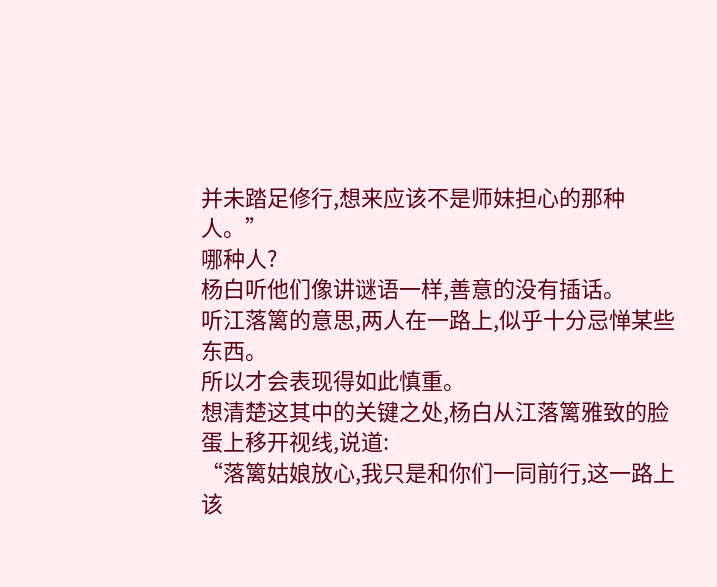并未踏足修行,想来应该不是师妹担心的那种人。”
哪种人?
杨白听他们像讲谜语一样,善意的没有插话。
听江落篱的意思,两人在一路上,似乎十分忌惮某些东西。
所以才会表现得如此慎重。
想清楚这其中的关键之处,杨白从江落篱雅致的脸蛋上移开视线,说道:
“落篱姑娘放心,我只是和你们一同前行,这一路上该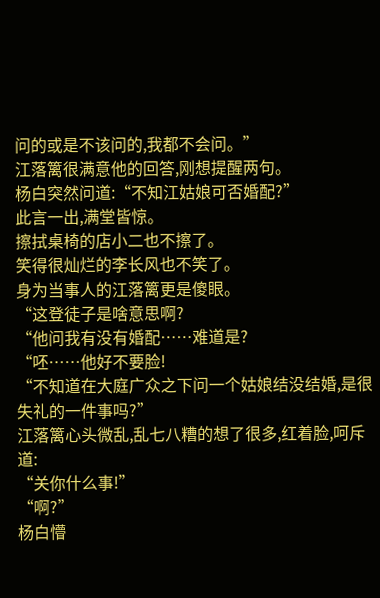问的或是不该问的,我都不会问。”
江落篱很满意他的回答,刚想提醒两句。
杨白突然问道:“不知江姑娘可否婚配?”
此言一出,满堂皆惊。
擦拭桌椅的店小二也不擦了。
笑得很灿烂的李长风也不笑了。
身为当事人的江落篱更是傻眼。
“这登徒子是啥意思啊?
“他问我有没有婚配……难道是?
“呸……他好不要脸!
“不知道在大庭广众之下问一个姑娘结没结婚,是很失礼的一件事吗?”
江落篱心头微乱,乱七八糟的想了很多,红着脸,呵斥道:
“关你什么事!”
“啊?”
杨白懵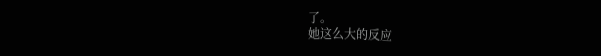了。
她这么大的反应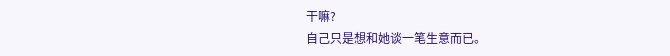干嘛?
自己只是想和她谈一笔生意而已。